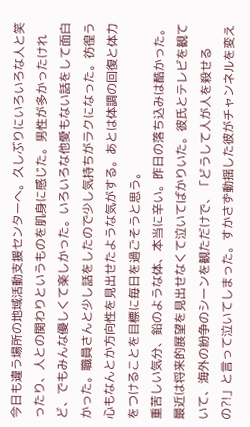今日も違う場所の地域活動支援センターへ。久しぶりにいろいろな人と笑ったり、人との関わりというものを肌身に感じた。男性が多かったけれど、でもみんな優しくて楽しかった。いろいろな他愛もない話をして面白かった。職員さんと少し話をしたので少し気持ちがラクになった。彷徨う心もなんとか方向性を見出せたような気がする。あとは体調の回復と体力をつけることを目標に毎日を過ごそうと思う。
重苦しい気分、鉛のような体、本当に辛い。昨日の落ち込みは酷かった。最近は将来的展望を見出せなくて泣いてばかりいた。彼氏とテレビを観ていて、海外の紛争のシーンを観ただけで、「どうして人が人を殺せるの?!」と言って泣いてしまった。すかさず動揺した彼がチャンネルを変え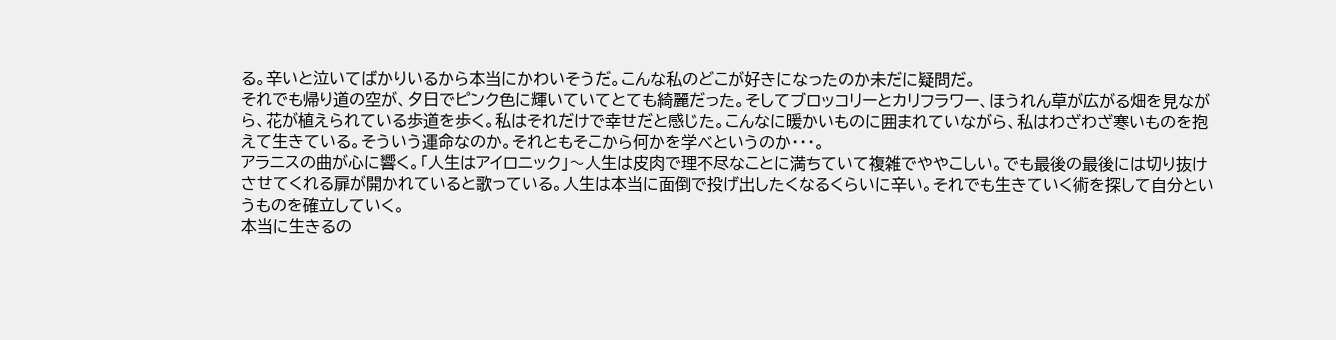る。辛いと泣いてばかりいるから本当にかわいそうだ。こんな私のどこが好きになったのか未だに疑問だ。
それでも帰り道の空が、夕日でピンク色に輝いていてとても綺麗だった。そしてブロッコリーとカリフラワー、ほうれん草が広がる畑を見ながら、花が植えられている歩道を歩く。私はそれだけで幸せだと感じた。こんなに暖かいものに囲まれていながら、私はわざわざ寒いものを抱えて生きている。そういう運命なのか。それともそこから何かを学べというのか・・・。
アラニスの曲が心に響く。「人生はアイロニック」〜人生は皮肉で理不尽なことに満ちていて複雑でややこしい。でも最後の最後には切り抜けさせてくれる扉が開かれていると歌っている。人生は本当に面倒で投げ出したくなるくらいに辛い。それでも生きていく術を探して自分というものを確立していく。
本当に生きるの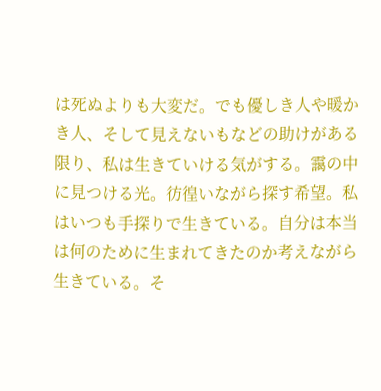は死ぬよりも大変だ。でも優しき人や暖かき人、そして見えないもなどの助けがある限り、私は生きていける気がする。靄の中に見つける光。彷徨いながら探す希望。私はいつも手探りで生きている。自分は本当は何のために生まれてきたのか考えながら生きている。そ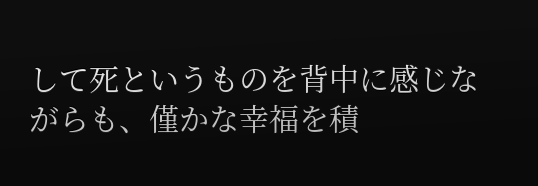して死というものを背中に感じながらも、僅かな幸福を積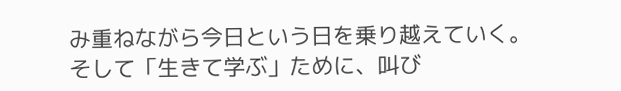み重ねながら今日という日を乗り越えていく。そして「生きて学ぶ」ために、叫び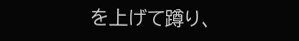を上げて蹲り、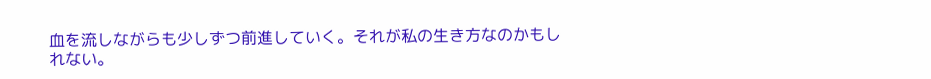血を流しながらも少しずつ前進していく。それが私の生き方なのかもしれない。